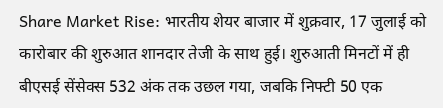Share Market Rise: भारतीय शेयर बाजार में शुक्रवार, 17 जुलाई को कारोबार की शुरुआत शानदार तेजी के साथ हुई। शुरुआती मिनटों में ही बीएसई सेंसेक्स 532 अंक तक उछल गया, जबकि निफ्टी 50 एक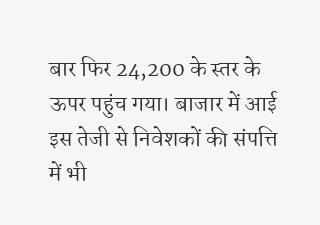बार फिर 24,200 के स्तर के ऊपर पहुंच गया। बाजार में आई इस तेजी से निवेशकों की संपत्ति में भी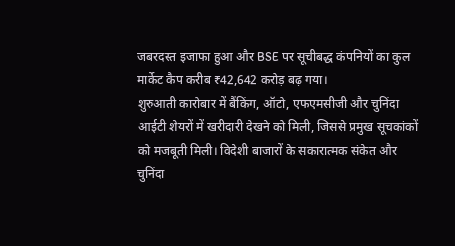जबरदस्त इजाफा हुआ और BSE पर सूचीबद्ध कंपनियों का कुल मार्केट कैप करीब ₹42,642 करोड़ बढ़ गया।
शुरुआती कारोबार में बैंकिंग, ऑटो, एफएमसीजी और चुनिंदा आईटी शेयरों में खरीदारी देखने को मिली, जिससे प्रमुख सूचकांकों को मजबूती मिली। विदेशी बाजारों के सकारात्मक संकेत और चुनिंदा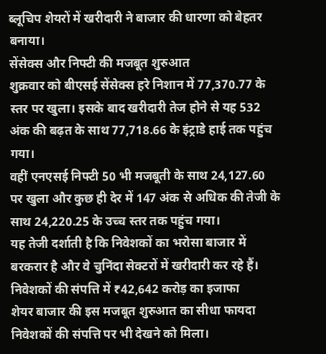ब्लूचिप शेयरों में खरीदारी ने बाजार की धारणा को बेहतर बनाया।
सेंसेक्स और निफ्टी की मजबूत शुरुआत
शुक्रवार को बीएसई सेंसेक्स हरे निशान में 77,370.77 के स्तर पर खुला। इसके बाद खरीदारी तेज होने से यह 532 अंक की बढ़त के साथ 77,718.66 के इंट्राडे हाई तक पहुंच गया।
वहीं एनएसई निफ्टी 50 भी मजबूती के साथ 24,127.60 पर खुला और कुछ ही देर में 147 अंक से अधिक की तेजी के साथ 24,220.25 के उच्च स्तर तक पहुंच गया।
यह तेजी दर्शाती है कि निवेशकों का भरोसा बाजार में बरकरार है और वे चुनिंदा सेक्टरों में खरीदारी कर रहे हैं।
निवेशकों की संपत्ति में ₹42,642 करोड़ का इजाफा
शेयर बाजार की इस मजबूत शुरुआत का सीधा फायदा निवेशकों की संपत्ति पर भी देखने को मिला।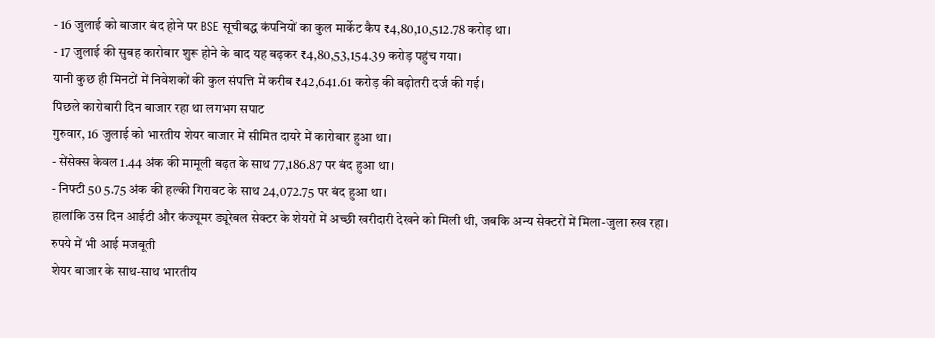- 16 जुलाई को बाजार बंद होने पर BSE सूचीबद्ध कंपनियों का कुल मार्केट कैप ₹4,80,10,512.78 करोड़ था।
- 17 जुलाई की सुबह कारोबार शुरू होने के बाद यह बढ़कर ₹4,80,53,154.39 करोड़ पहुंच गया।
यानी कुछ ही मिनटों में निवेशकों की कुल संपत्ति में करीब ₹42,641.61 करोड़ की बढ़ोतरी दर्ज की गई।
पिछले कारोबारी दिन बाजार रहा था लगभग सपाट
गुरुवार, 16 जुलाई को भारतीय शेयर बाजार में सीमित दायरे में कारोबार हुआ था।
- सेंसेक्स केवल 1.44 अंक की मामूली बढ़त के साथ 77,186.87 पर बंद हुआ था।
- निफ्टी 50 5.75 अंक की हल्की गिरावट के साथ 24,072.75 पर बंद हुआ था।
हालांकि उस दिन आईटी और कंज्यूमर ड्यूरेबल सेक्टर के शेयरों में अच्छी खरीदारी देखने को मिली थी, जबकि अन्य सेक्टरों में मिला-जुला रुख रहा।
रुपये में भी आई मजबूती
शेयर बाजार के साथ-साथ भारतीय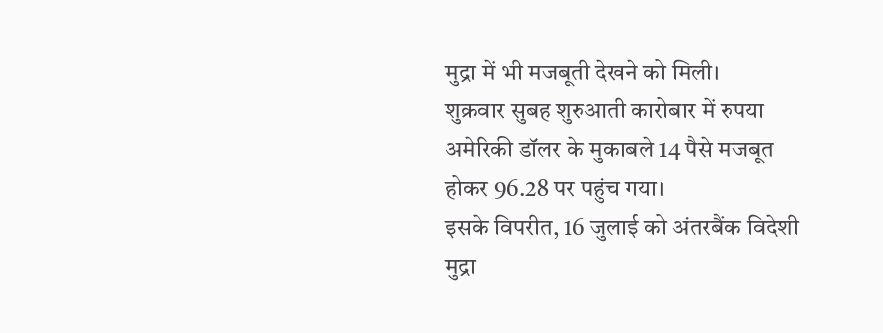मुद्रा में भी मजबूती देखने को मिली।
शुक्रवार सुबह शुरुआती कारोबार में रुपया अमेरिकी डॉलर के मुकाबले 14 पैसे मजबूत होकर 96.28 पर पहुंच गया।
इसके विपरीत, 16 जुलाई को अंतरबैंक विदेशी मुद्रा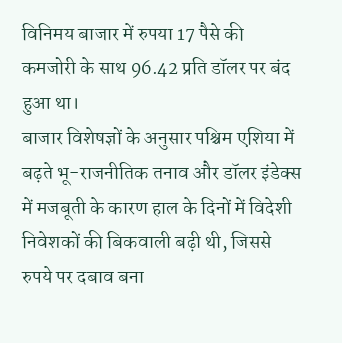विनिमय बाजार में रुपया 17 पैसे की कमजोरी के साथ 96.42 प्रति डॉलर पर बंद हुआ था।
बाजार विशेषज्ञों के अनुसार पश्चिम एशिया में बढ़ते भू-राजनीतिक तनाव और डॉलर इंडेक्स में मजबूती के कारण हाल के दिनों में विदेशी निवेशकों की बिकवाली बढ़ी थी, जिससे रुपये पर दबाव बना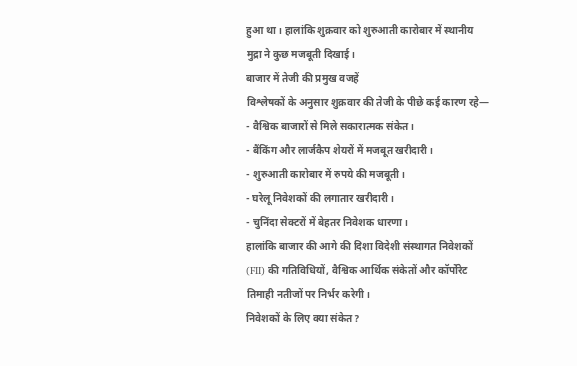हुआ था। हालांकि शुक्रवार को शुरुआती कारोबार में स्थानीय मुद्रा ने कुछ मजबूती दिखाई।
बाजार में तेजी की प्रमुख वजहें
विश्लेषकों के अनुसार शुक्रवार की तेजी के पीछे कई कारण रहे—
- वैश्विक बाजारों से मिले सकारात्मक संकेत।
- बैंकिंग और लार्जकैप शेयरों में मजबूत खरीदारी।
- शुरुआती कारोबार में रुपये की मजबूती।
- घरेलू निवेशकों की लगातार खरीदारी।
- चुनिंदा सेक्टरों में बेहतर निवेशक धारणा।
हालांकि बाजार की आगे की दिशा विदेशी संस्थागत निवेशकों (FII) की गतिविधियों, वैश्विक आर्थिक संकेतों और कॉर्पोरेट तिमाही नतीजों पर निर्भर करेगी।
निवेशकों के लिए क्या संकेत?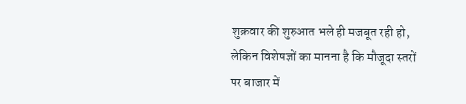शुक्रवार की शुरुआत भले ही मजबूत रही हो, लेकिन विशेषज्ञों का मानना है कि मौजूदा स्तरों पर बाजार में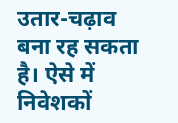उतार-चढ़ाव बना रह सकता है। ऐसे में निवेशकों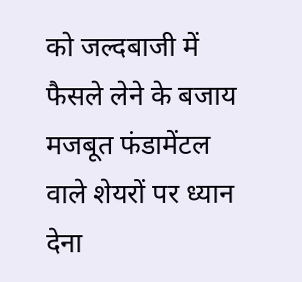को जल्दबाजी में फैसले लेने के बजाय मजबूत फंडामेंटल वाले शेयरों पर ध्यान देना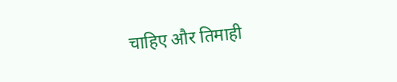चाहिए और तिमाही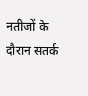नतीजों के दौरान सतर्क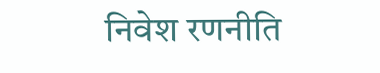निवेश रणनीति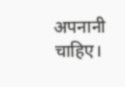अपनानी चाहिए।